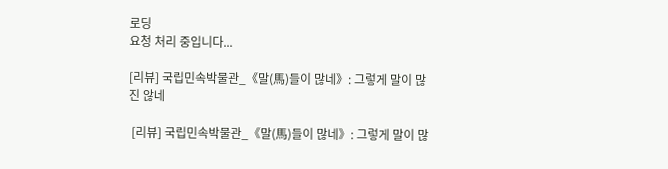로딩
요청 처리 중입니다...

[리뷰] 국립민속박물관_《말(馬)들이 많네》: 그렇게 말이 많진 않네

 [리뷰] 국립민속박물관_《말(馬)들이 많네》: 그렇게 말이 많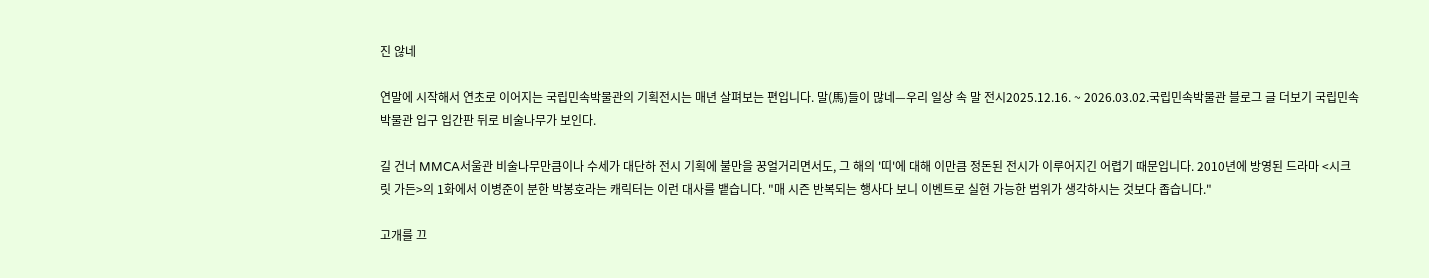진 않네

연말에 시작해서 연초로 이어지는 국립민속박물관의 기획전시는 매년 살펴보는 편입니다. 말(馬)들이 많네—우리 일상 속 말 전시2025.12.16. ~ 2026.03.02.국립민속박물관 블로그 글 더보기 국립민속박물관 입구 입간판 뒤로 비술나무가 보인다.

길 건너 MMCA서울관 비술나무만큼이나 수세가 대단하 전시 기획에 불만을 꿍얼거리면서도, 그 해의 '띠'에 대해 이만큼 정돈된 전시가 이루어지긴 어렵기 때문입니다. 2010년에 방영된 드라마 <시크릿 가든>의 1화에서 이병준이 분한 박봉호라는 캐릭터는 이런 대사를 뱉습니다. "매 시즌 반복되는 행사다 보니 이벤트로 실현 가능한 범위가 생각하시는 것보다 좁습니다."

고개를 끄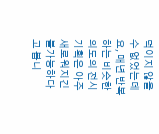덕이지 않을 수 없었는데요, 매년 반복하는 비슷한 의도의 전시 기획은 아주 새로워지긴 불가능하다고 봅니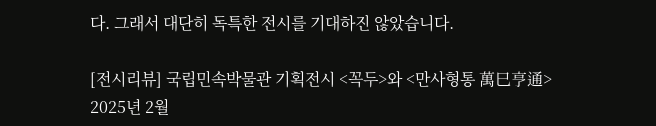다. 그래서 대단히 독특한 전시를 기대하진 않았습니다.

[전시리뷰] 국립민속박물관 기획전시 <꼭두>와 <만사형통 萬巳亨通> 2025년 2월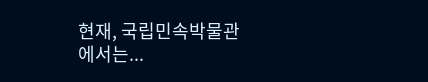현재, 국립민속박물관에서는...